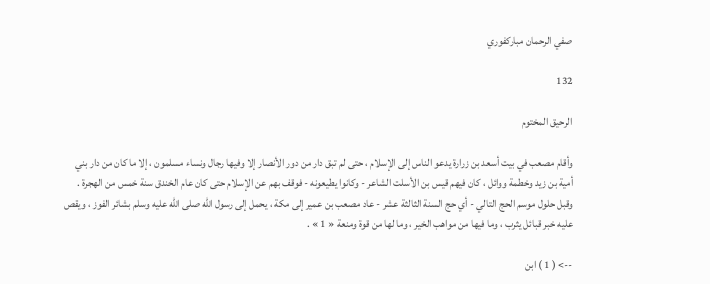صفي الرحمان مباركفوري

132

الرحيق المختوم

وأقام مصعب في بيت أسعد بن زرارة يدعو الناس إلى الإسلام ، حتى لم تبق دار من دور الأنصار إلا وفيها رجال ونساء مسلمون ، إلا ما كان من دار بني أمية بن زيد وخطمة ووائل ، كان فيهم قيس بن الأسلت الشاعر - وكانوا يطيعونه - فوقف بهم عن الإسلام حتى كان عام الخندق سنة خمس من الهجرة . وقبل حلول موسم الحج التالي - أي حج السنة الثالثة عشر - عاد مصعب بن عمير إلى مكة ، يحمل إلى رسول اللّه صلى اللّه عليه وسلم بشائر الفوز ، ويقص عليه خبر قبائل يثرب ، وما فيها من مواهب الخير ، وما لها من قوة ومنعة « 1 » .

--> ( 1 ) ابن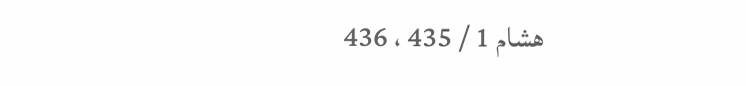هشام 1 / 435 ، 436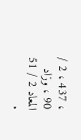، 437 ، 2 / 90 ، وزاد المعاد 2 / 51 .